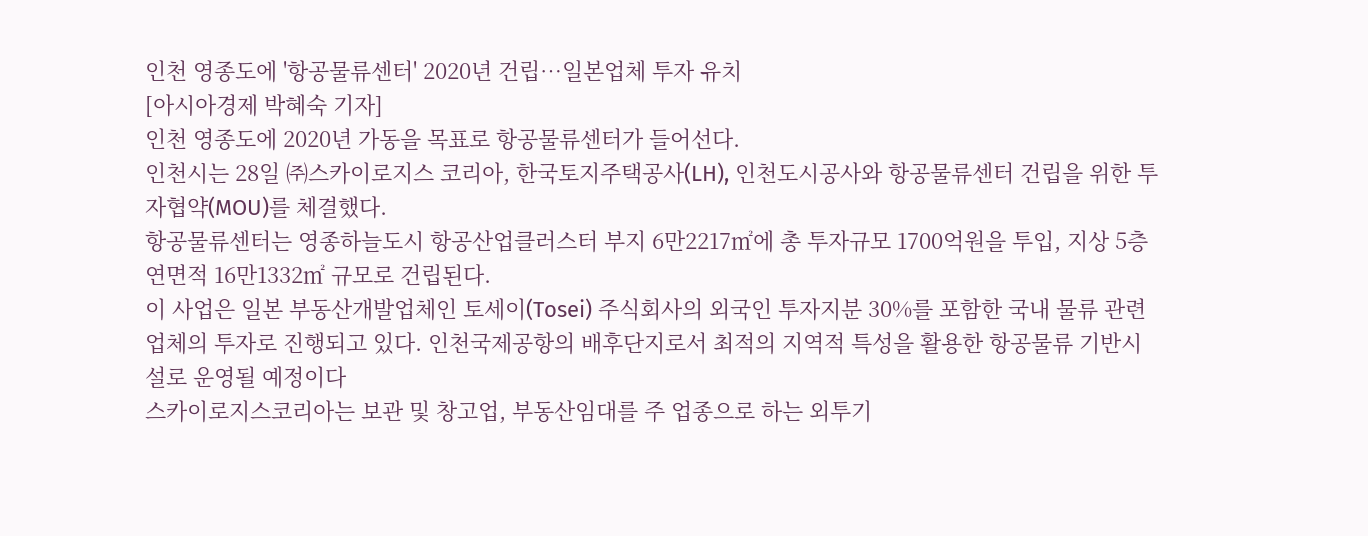인천 영종도에 '항공물류센터' 2020년 건립…일본업체 투자 유치
[아시아경제 박혜숙 기자]
인천 영종도에 2020년 가동을 목표로 항공물류센터가 들어선다.
인천시는 28일 ㈜스카이로지스 코리아, 한국토지주택공사(LH), 인천도시공사와 항공물류센터 건립을 위한 투자협약(MOU)를 체결했다.
항공물류센터는 영종하늘도시 항공산업클러스터 부지 6만2217㎡에 총 투자규모 1700억원을 투입, 지상 5층 연면적 16만1332㎡ 규모로 건립된다.
이 사업은 일본 부동산개발업체인 토세이(Tosei) 주식회사의 외국인 투자지분 30%를 포함한 국내 물류 관련업체의 투자로 진행되고 있다. 인천국제공항의 배후단지로서 최적의 지역적 특성을 활용한 항공물류 기반시설로 운영될 예정이다
스카이로지스코리아는 보관 및 창고업, 부동산임대를 주 업종으로 하는 외투기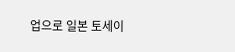업으로 일본 토세이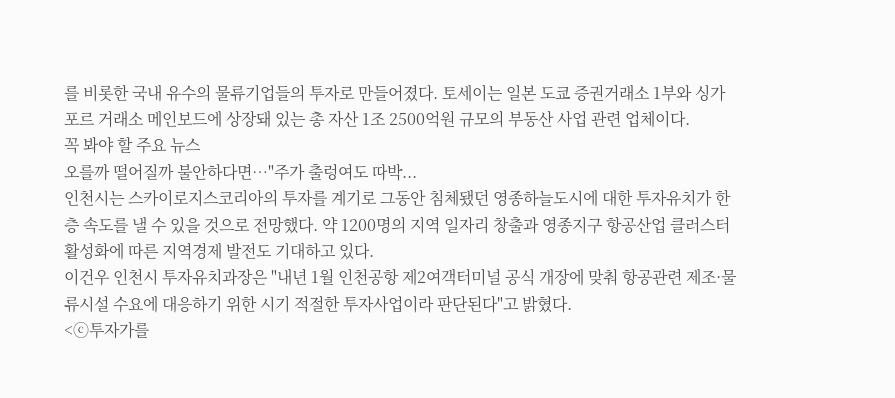를 비롯한 국내 유수의 물류기업들의 투자로 만들어졌다. 토세이는 일본 도쿄 증권거래소 1부와 싱가포르 거래소 메인보드에 상장돼 있는 총 자산 1조 2500억원 규모의 부동산 사업 관련 업체이다.
꼭 봐야 할 주요 뉴스
오를까 떨어질까 불안하다면…"주가 출렁여도 따박...
인천시는 스카이로지스코리아의 투자를 계기로 그동안 침체됐던 영종하늘도시에 대한 투자유치가 한층 속도를 낼 수 있을 것으로 전망했다. 약 1200명의 지역 일자리 창출과 영종지구 항공산업 클러스터 활성화에 따른 지역경제 발전도 기대하고 있다.
이건우 인천시 투자유치과장은 "내년 1월 인천공항 제2여객터미널 공식 개장에 맞춰 항공관련 제조·물류시설 수요에 대응하기 위한 시기 적절한 투자사업이라 판단된다"고 밝혔다.
<ⓒ투자가를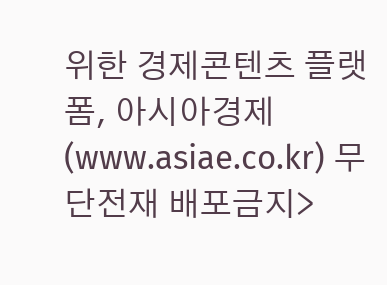위한 경제콘텐츠 플랫폼, 아시아경제(www.asiae.co.kr) 무단전재 배포금지>